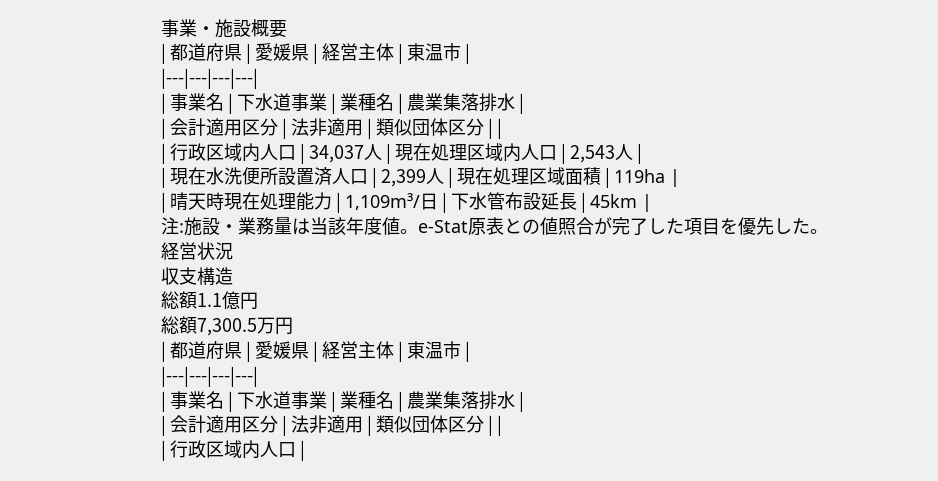事業・施設概要
| 都道府県 | 愛媛県 | 経営主体 | 東温市 |
|---|---|---|---|
| 事業名 | 下水道事業 | 業種名 | 農業集落排水 |
| 会計適用区分 | 法非適用 | 類似団体区分 | |
| 行政区域内人口 | 34,037人 | 現在処理区域内人口 | 2,543人 |
| 現在水洗便所設置済人口 | 2,399人 | 現在処理区域面積 | 119ha |
| 晴天時現在処理能力 | 1,109m³/日 | 下水管布設延長 | 45km |
注:施設・業務量は当該年度値。e-Stat原表との値照合が完了した項目を優先した。
経営状況
収支構造
総額1.1億円
総額7,300.5万円
| 都道府県 | 愛媛県 | 経営主体 | 東温市 |
|---|---|---|---|
| 事業名 | 下水道事業 | 業種名 | 農業集落排水 |
| 会計適用区分 | 法非適用 | 類似団体区分 | |
| 行政区域内人口 |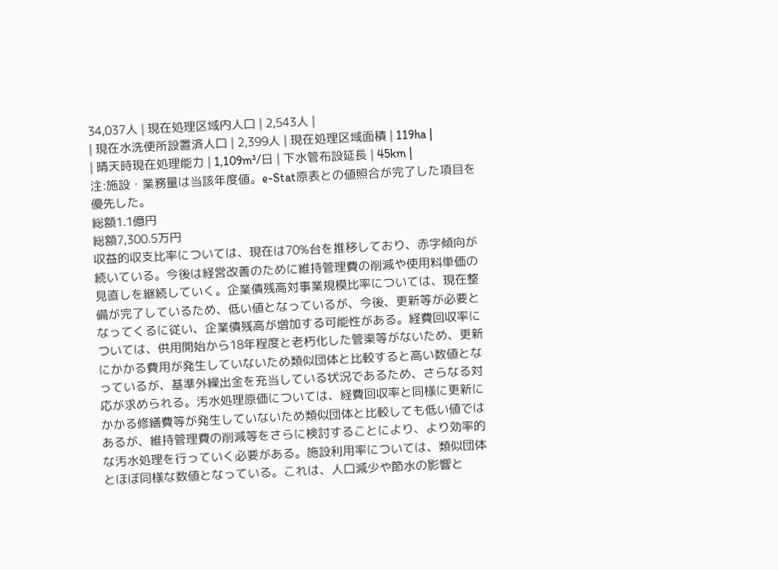34,037人 | 現在処理区域内人口 | 2,543人 |
| 現在水洗便所設置済人口 | 2,399人 | 現在処理区域面積 | 119ha |
| 晴天時現在処理能力 | 1,109m³/日 | 下水管布設延長 | 45km |
注:施設・業務量は当該年度値。e-Stat原表との値照合が完了した項目を優先した。
総額1.1億円
総額7,300.5万円
収益的収支比率については、現在は70%台を推移しており、赤字傾向が続いている。今後は経営改善のために維持管理費の削減や使用料単価の見直しを継続していく。企業債残高対事業規模比率については、現在整備が完了しているため、低い値となっているが、今後、更新等が必要となってくるに従い、企業債残高が増加する可能性がある。経費回収率については、供用開始から18年程度と老朽化した管渠等がないため、更新にかかる費用が発生していないため類似団体と比較すると高い数値となっているが、基準外繰出金を充当している状況であるため、さらなる対応が求められる。汚水処理原価については、経費回収率と同様に更新にかかる修繕費等が発生していないため類似団体と比較しても低い値ではあるが、維持管理費の削減等をさらに検討することにより、より効率的な汚水処理を行っていく必要がある。施設利用率については、類似団体とほぼ同様な数値となっている。これは、人口減少や節水の影響と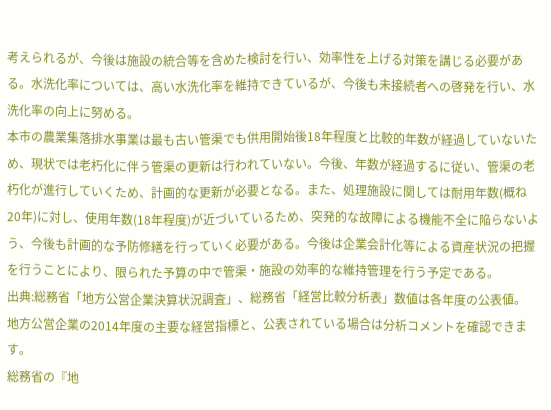考えられるが、今後は施設の統合等を含めた検討を行い、効率性を上げる対策を講じる必要がある。水洗化率については、高い水洗化率を維持できているが、今後も未接続者への啓発を行い、水洗化率の向上に努める。
本市の農業集落排水事業は最も古い管渠でも供用開始後18年程度と比較的年数が経過していないため、現状では老朽化に伴う管渠の更新は行われていない。今後、年数が経過するに従い、管渠の老朽化が進行していくため、計画的な更新が必要となる。また、処理施設に関しては耐用年数(概ね20年)に対し、使用年数(18年程度)が近づいているため、突発的な故障による機能不全に陥らないよう、今後も計画的な予防修繕を行っていく必要がある。今後は企業会計化等による資産状況の把握を行うことにより、限られた予算の中で管渠・施設の効率的な維持管理を行う予定である。
出典:総務省「地方公営企業決算状況調査」、総務省「経営比較分析表」数値は各年度の公表値。
地方公営企業の2014年度の主要な経営指標と、公表されている場合は分析コメントを確認できます。
総務省の『地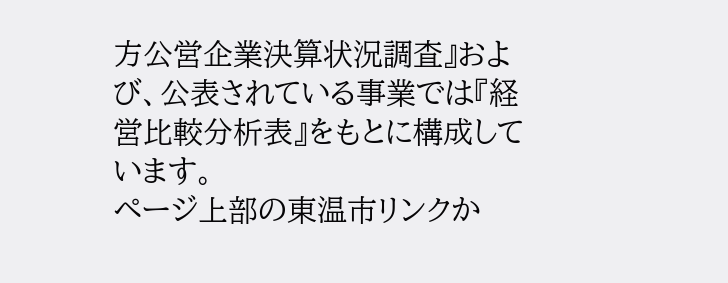方公営企業決算状況調査』および、公表されている事業では『経営比較分析表』をもとに構成しています。
ページ上部の東温市リンクか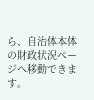ら、自治体本体の財政状況ページへ移動できます。